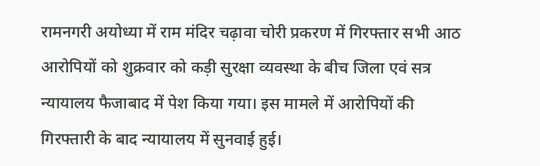रामनगरी अयोध्या में राम मंदिर चढ़ावा चोरी प्रकरण में गिरफ्तार सभी आठ आरोपियों को शुक्रवार को कड़ी सुरक्षा व्यवस्था के बीच जिला एवं सत्र न्यायालय फैजाबाद में पेश किया गया। इस मामले में आरोपियों की गिरफ्तारी के बाद न्यायालय में सुनवाई हुई।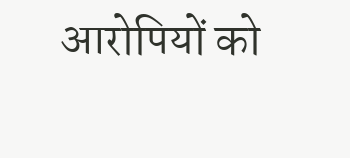आरोपियों को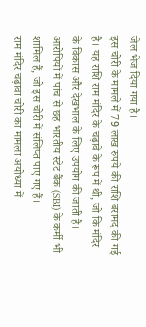जेल भेज दिया गया है।
इस चोरी के मामले में 79 लाख रुपये की राशि बरामद की गई है। यह राशि राम मंदिर के चढ़ावे के रूप में थी, जो कि मंदिर के विकास और देखभाल के लिए उपयोग की जाती है। आरोपियों में पांच से छह भारतीय स्टेट बैंक (SBI) के कर्मी भी शामिल हैं, जो इस चोरी में संलिप्त पाए गए हैं।
राम मंदिर चढ़ावा चोरी का मामला अयोध्या में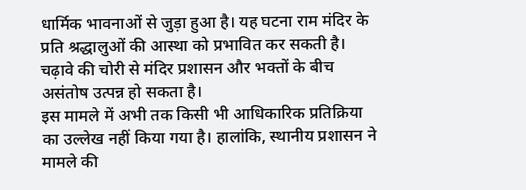धार्मिक भावनाओं से जुड़ा हुआ है। यह घटना राम मंदिर के प्रति श्रद्धालुओं की आस्था को प्रभावित कर सकती है। चढ़ावे की चोरी से मंदिर प्रशासन और भक्तों के बीच असंतोष उत्पन्न हो सकता है।
इस मामले में अभी तक किसी भी आधिकारिक प्रतिक्रिया का उल्लेख नहीं किया गया है। हालांकि, स्थानीय प्रशासन ने मामले की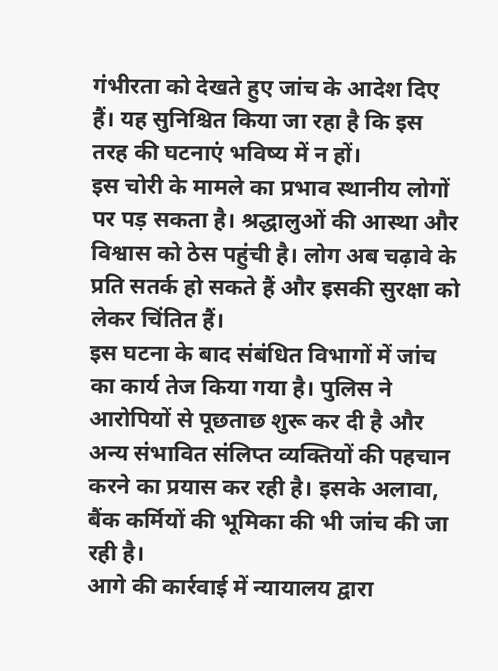गंभीरता को देखते हुए जांच के आदेश दिए हैं। यह सुनिश्चित किया जा रहा है कि इस तरह की घटनाएं भविष्य में न हों।
इस चोरी के मामले का प्रभाव स्थानीय लोगों पर पड़ सकता है। श्रद्धालुओं की आस्था और विश्वास को ठेस पहुंची है। लोग अब चढ़ावे के प्रति सतर्क हो सकते हैं और इसकी सुरक्षा को लेकर चिंतित हैं।
इस घटना के बाद संबंधित विभागों में जांच का कार्य तेज किया गया है। पुलिस ने आरोपियों से पूछताछ शुरू कर दी है और अन्य संभावित संलिप्त व्यक्तियों की पहचान करने का प्रयास कर रही है। इसके अलावा, बैंक कर्मियों की भूमिका की भी जांच की जा रही है।
आगे की कार्रवाई में न्यायालय द्वारा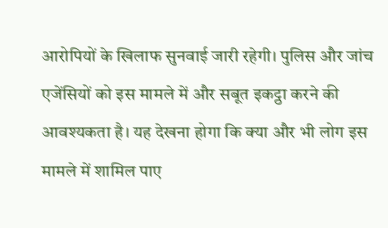आरोपियों के खिलाफ सुनवाई जारी रहेगी। पुलिस और जांच एजेंसियों को इस मामले में और सबूत इकट्ठा करने की आवश्यकता है। यह देखना होगा कि क्या और भी लोग इस मामले में शामिल पाए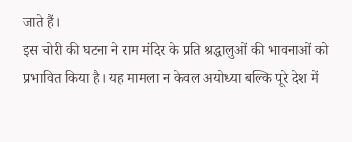जाते हैं।
इस चोरी की घटना ने राम मंदिर के प्रति श्रद्धालुओं की भावनाओं को प्रभावित किया है। यह मामला न केवल अयोध्या बल्कि पूरे देश में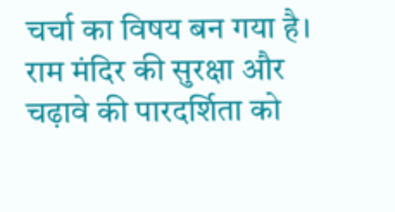चर्चा का विषय बन गया है। राम मंदिर की सुरक्षा और चढ़ावे की पारदर्शिता को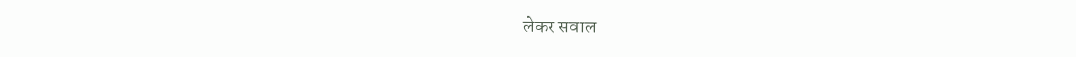लेकर सवाल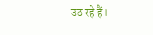उठ रहे हैं।